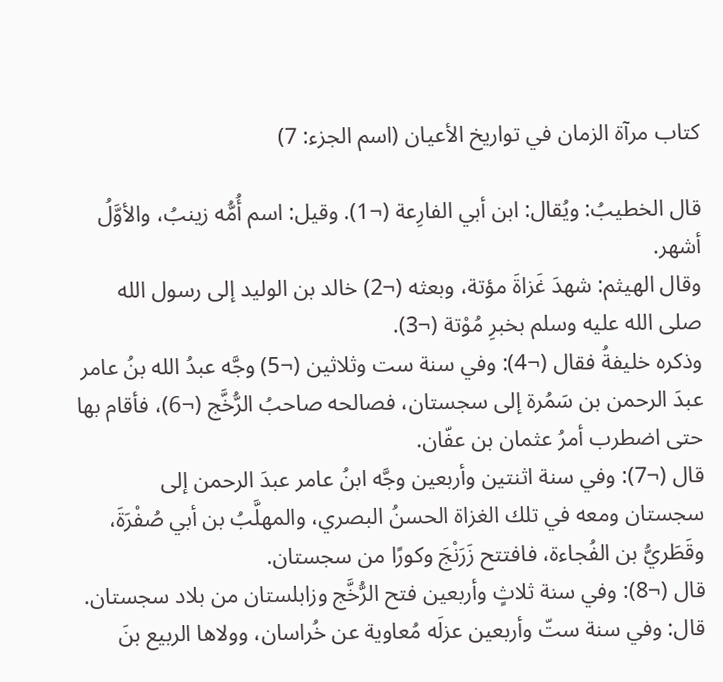كتاب مرآة الزمان في تواريخ الأعيان (اسم الجزء: 7)

قال الخطيبُ: ويُقال: ابن أبي الفارِعة (¬1). وقيل: اسم أُمُّه زينبُ، والأوَّلُ أشهر.
وقال الهيثم: شهدَ غَزاةَ مؤتة، وبعثه (¬2) خالد بن الوليد إلى رسول الله صلى الله عليه وسلم بخبرِ مُوْتة (¬3).
وذكره خليفةُ فقال (¬4): وفي سنة ست وثلاثين (¬5) وجَّه عبدُ الله بنُ عامر عبدَ الرحمن بن سَمُرة إلى سجستان، فصالحه صاحبُ الرُّخَّج (¬6)، فأقام بها حتى اضطرب أمرُ عثمان بن عفّان.
قال (¬7): وفي سنة اثنتين وأربعين وجَّه ابنُ عامر عبدَ الرحمن إلى سجستان ومعه في تلك الغزاة الحسنُ البصري، والمهلَّبُ بن أبي صُفْرَةَ، وقَطَريُّ بن الفُجاءة، فافتتح زَرَنْجَ وكورًا من سجستان.
قال (¬8): وفي سنة ثلاثٍ وأربعين فتح الرُّخَّج وزابلستان من بلاد سجستان.
قال: وفي سنة ستّ وأربعين عزلَه مُعاوية عن خُراسان، وولاها الربيع بنَ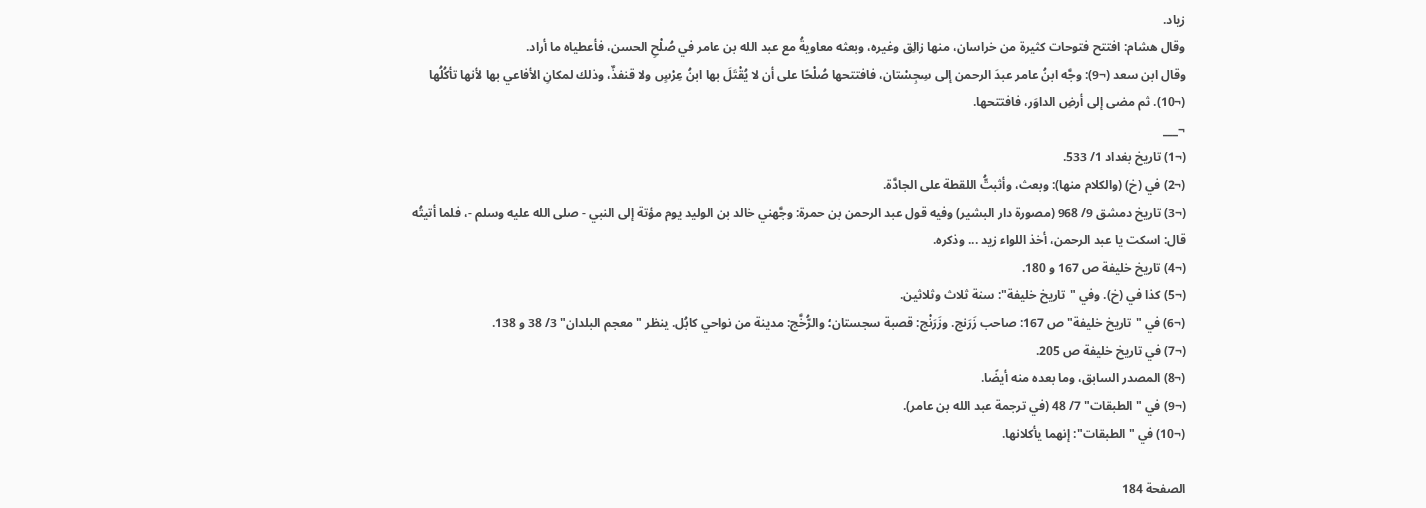زياد.
وقال هشام: افتتح فتوحات كثيرة من خراسان، منها زالِق وغيره، وبعثه معاويةُ مع عبد الله بن عامر في صُلْحِ الحسن، فأعطياه ما أراد.
وقال ابن سعد (¬9): وجَّه ابنُ عامر عبدَ الرحمن إلى سِجِسْتان، فافتتحها صُلْحًا على أن لا يُقْتَلَ بها ابنُ عِرْسٍ ولا قنفذٌ، وذلك لمكانِ الأفاعي بها لأنها تأكُلُها (¬10). ثم مضى إلى أرضِ الداوَر، فافتتحها.
¬___
(¬1) تاريخ بغداد 1/ 533.
(¬2) في (خ) (والكلام منها): وبعث، وأثبتُّ اللقطة على الجادَّة.
(¬3) تاريخ دمشق 9/ 968 (مصورة دار البشير) وفيه قول عبد الرحمن بن حمرة: وجَّهني خالد بن الوليد يوم مؤتة إلى النبي - صلى الله عليه وسلم -، فلما أتيتُه قال: اسكت يا عبد الرحمن، أخذ اللواء زيد ... وذكره.
(¬4) تاريخ خليفة ص 167 و 180.
(¬5) كذا في (خ). وفي "تاريخ خليفة": سنة ثلاث وثلاثين.
(¬6) في "تاريخ خليفة" ص 167: صاحب زَرَنج. وزَرَنْج: قصبة سجستان؛ والرُّخَّج: مدينة من نواحي كابُل. ينظر "معجم البلدان" 3/ 38 و 138.
(¬7) في تاريخ خليفة ص 205.
(¬8) المصدر السابق، وما بعده منه أيضًا.
(¬9) في "الطبقات" 7/ 48 (في ترجمة عبد الله بن عامر).
(¬10) في "الطبقات": إنهما يأكلانها.

الصفحة 184